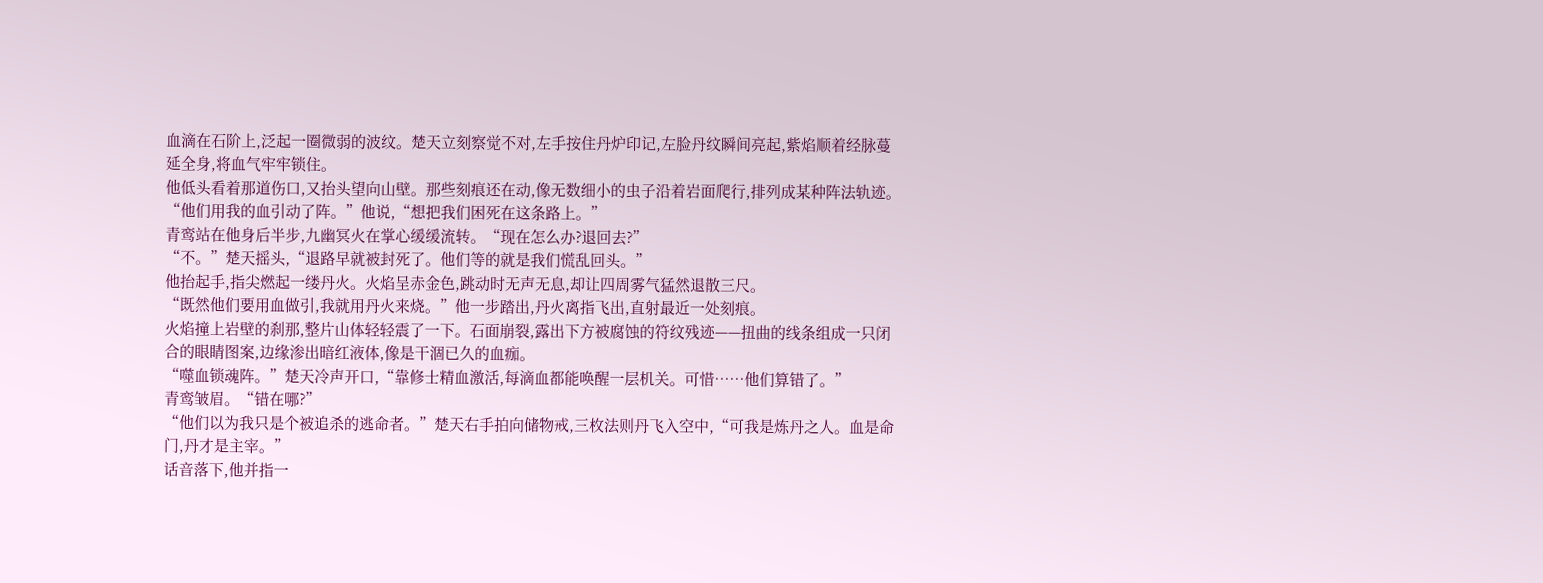血滴在石阶上,泛起一圈微弱的波纹。楚天立刻察觉不对,左手按住丹炉印记,左脸丹纹瞬间亮起,紫焰顺着经脉蔓延全身,将血气牢牢锁住。
他低头看着那道伤口,又抬头望向山壁。那些刻痕还在动,像无数细小的虫子沿着岩面爬行,排列成某种阵法轨迹。
“他们用我的血引动了阵。”他说,“想把我们困死在这条路上。”
青鸾站在他身后半步,九幽冥火在掌心缓缓流转。“现在怎么办?退回去?”
“不。”楚天摇头,“退路早就被封死了。他们等的就是我们慌乱回头。”
他抬起手,指尖燃起一缕丹火。火焰呈赤金色,跳动时无声无息,却让四周雾气猛然退散三尺。
“既然他们要用血做引,我就用丹火来烧。”他一步踏出,丹火离指飞出,直射最近一处刻痕。
火焰撞上岩壁的刹那,整片山体轻轻震了一下。石面崩裂,露出下方被腐蚀的符纹残迹——扭曲的线条组成一只闭合的眼睛图案,边缘渗出暗红液体,像是干涸已久的血痂。
“噬血锁魂阵。”楚天冷声开口,“靠修士精血激活,每滴血都能唤醒一层机关。可惜……他们算错了。”
青鸾皱眉。“错在哪?”
“他们以为我只是个被追杀的逃命者。”楚天右手拍向储物戒,三枚法则丹飞入空中,“可我是炼丹之人。血是命门,丹才是主宰。”
话音落下,他并指一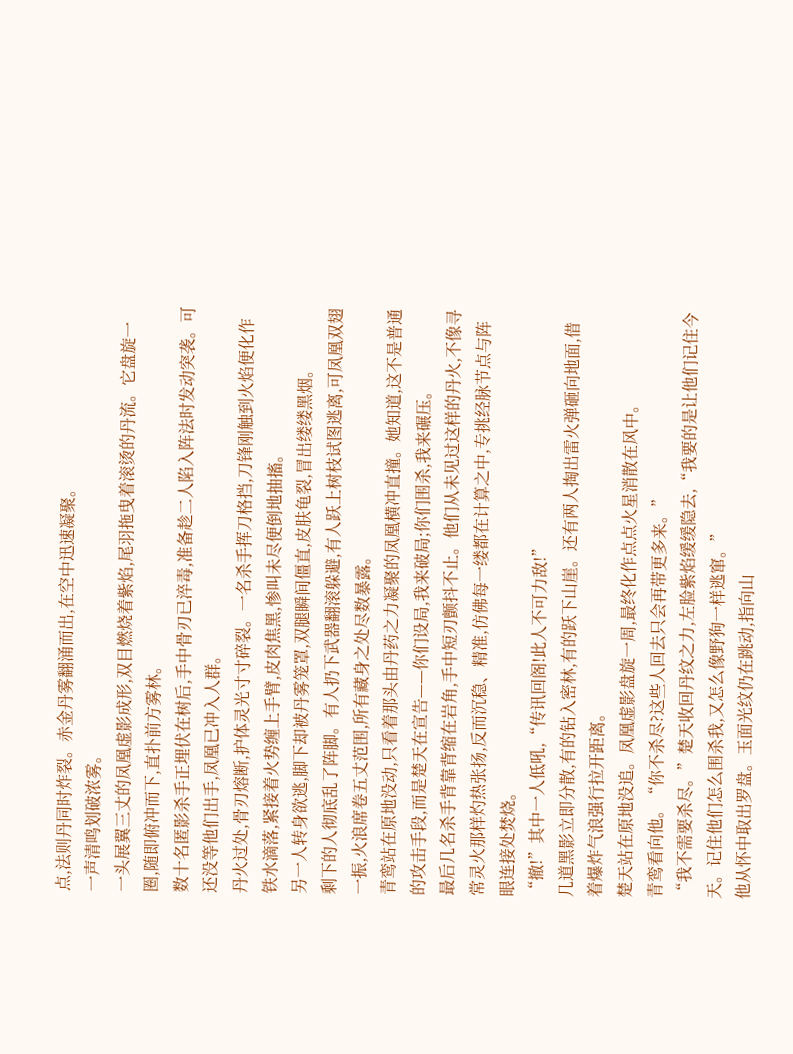点,法则丹同时炸裂。赤金丹雾翻涌而出,在空中迅速凝聚。
一声清鸣划破浓雾。
一头展翼三丈的凤凰虚影成形,双目燃烧着紫焰,尾羽拖曳着滚烫的丹流。它盘旋一圈,随即俯冲而下,直扑前方雾林。
数十名匿影杀手正埋伏在树后,手中骨刃已淬毒,准备趁二人陷入阵法时发动突袭。可还没等他们出手,凤凰已冲入人群。
丹火过处,骨刃熔断,护体灵光寸寸碎裂。一名杀手挥刀格挡,刀锋刚触到火焰便化作铁水滴落,紧接着火势缠上手臂,皮肉焦黑,惨叫未尽便倒地抽搐。
另一人转身欲逃,脚下却被丹雾笼罩,双腿瞬间僵直,皮肤龟裂,冒出缕缕黑烟。
剩下的人彻底乱了阵脚。有人扔下武器翻滚躲避,有人跃上树枝试图逃离,可凤凰双翅一振,火浪席卷五丈范围,所有藏身之处尽数暴露。
青鸾站在原地没动,只看着那头由丹药之力凝聚的凤凰横冲直撞。她知道,这不是普通的攻击手段,而是楚天在宣告——你们设局,我来破局;你们围杀,我来碾压。
最后几名杀手背靠背缩在岩角,手中短刃颤抖不止。他们从未见过这样的丹火,不像寻常灵火那样灼热张扬,反而沉稳、精准,仿佛每一缕都在计算之中,专挑经脉节点与阵眼连接处焚烧。
“撤!”其中一人低吼,“传讯回阁!此人不可力敌!”
几道黑影立即分散,有的钻入密林,有的跃下山崖。还有两人掏出雷火弹砸向地面,借着爆炸气浪强行拉开距离。
楚天站在原地没追。凤凰虚影盘旋一周,最终化作点点火星消散在风中。
青鸾看向他。“你不杀尽?这些人回去只会再带更多来。”
“我不需要杀尽。”楚天收回丹纹之力,左脸紫焰缓缓隐去,“我要的是让他们记住今天。记住他们怎么围杀我,又怎么像野狗一样逃窜。”
他从怀中取出罗盘。玉面光纹仍在跳动,指向山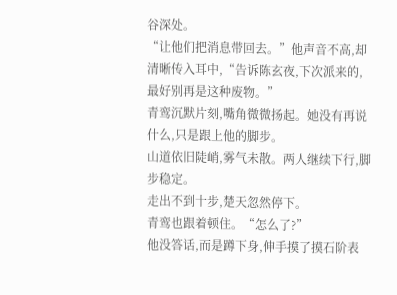谷深处。
“让他们把消息带回去。”他声音不高,却清晰传入耳中,“告诉陈玄夜,下次派来的,最好别再是这种废物。”
青鸾沉默片刻,嘴角微微扬起。她没有再说什么,只是跟上他的脚步。
山道依旧陡峭,雾气未散。两人继续下行,脚步稳定。
走出不到十步,楚天忽然停下。
青鸾也跟着顿住。“怎么了?”
他没答话,而是蹲下身,伸手摸了摸石阶表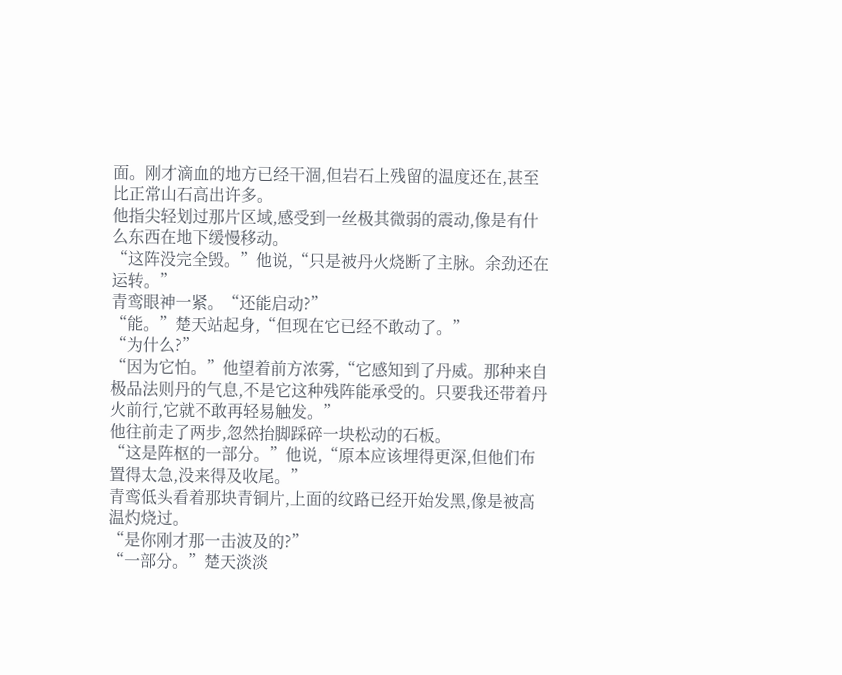面。刚才滴血的地方已经干涸,但岩石上残留的温度还在,甚至比正常山石高出许多。
他指尖轻划过那片区域,感受到一丝极其微弱的震动,像是有什么东西在地下缓慢移动。
“这阵没完全毁。”他说,“只是被丹火烧断了主脉。余劲还在运转。”
青鸾眼神一紧。“还能启动?”
“能。”楚天站起身,“但现在它已经不敢动了。”
“为什么?”
“因为它怕。”他望着前方浓雾,“它感知到了丹威。那种来自极品法则丹的气息,不是它这种残阵能承受的。只要我还带着丹火前行,它就不敢再轻易触发。”
他往前走了两步,忽然抬脚踩碎一块松动的石板。
“这是阵枢的一部分。”他说,“原本应该埋得更深,但他们布置得太急,没来得及收尾。”
青鸾低头看着那块青铜片,上面的纹路已经开始发黑,像是被高温灼烧过。
“是你刚才那一击波及的?”
“一部分。”楚天淡淡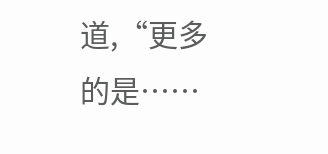道,“更多的是……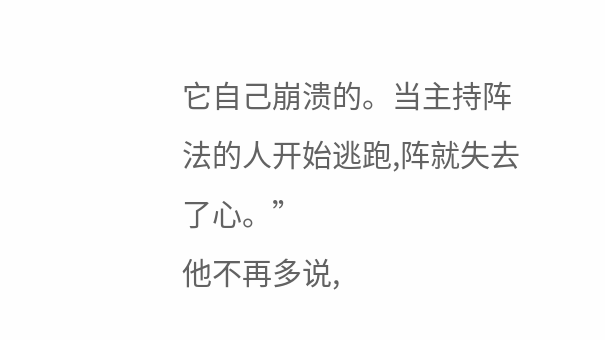它自己崩溃的。当主持阵法的人开始逃跑,阵就失去了心。”
他不再多说,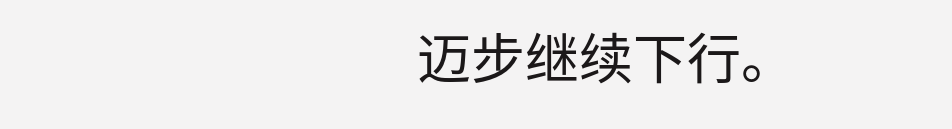迈步继续下行。